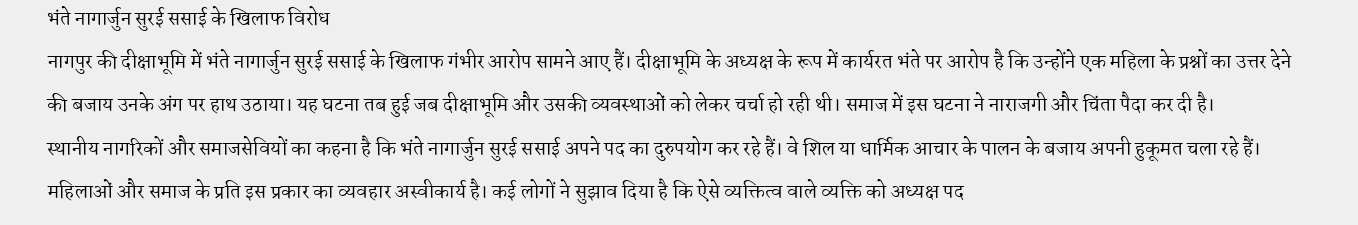भंते नागार्जुन सुरई ससाई के खिलाफ विरोध
नागपुर की दीक्षाभूमि में भंते नागार्जुन सुरई ससाई के खिलाफ गंभीर आरोप सामने आए हैं। दीक्षाभूमि के अध्यक्ष के रूप में कार्यरत भंते पर आरोप है कि उन्होंने एक महिला के प्रश्नों का उत्तर देने की बजाय उनके अंग पर हाथ उठाया। यह घटना तब हुई जब दीक्षाभूमि और उसकी व्यवस्थाओं को लेकर चर्चा हो रही थी। समाज में इस घटना ने नाराजगी और चिंता पैदा कर दी है।
स्थानीय नागरिकों और समाजसेवियों का कहना है कि भंते नागार्जुन सुरई ससाई अपने पद का दुरुपयोग कर रहे हैं। वे शिल या धार्मिक आचार के पालन के बजाय अपनी हुकूमत चला रहे हैं। महिलाओं और समाज के प्रति इस प्रकार का व्यवहार अस्वीकार्य है। कई लोगों ने सुझाव दिया है कि ऐसे व्यक्तित्व वाले व्यक्ति को अध्यक्ष पद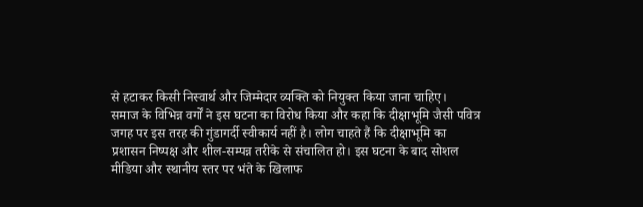से हटाकर किसी निस्वार्थ और जिम्मेदार व्यक्ति को नियुक्त किया जाना चाहिए।
समाज के विभिन्न वर्गों ने इस घटना का विरोध किया और कहा कि दीक्षाभूमि जैसी पवित्र जगह पर इस तरह की गुंडागर्दी स्वीकार्य नहीं है। लोग चाहते हैं कि दीक्षाभूमि का प्रशासन निष्पक्ष और शील-सम्पन्न तरीके से संचालित हो। इस घटना के बाद सोशल मीडिया और स्थानीय स्तर पर भंते के खिलाफ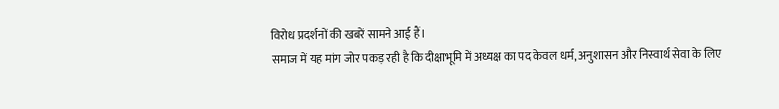विरोध प्रदर्शनों की खबरें सामने आई हैं।
समाज में यह मांग जोर पकड़ रही है कि दीक्षाभूमि में अध्यक्ष का पद केवल धर्म, अनुशासन और निस्वार्थ सेवा के लिए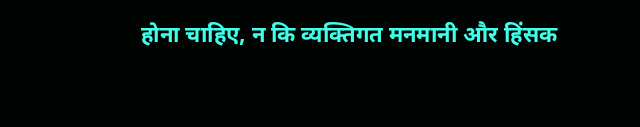होना चाहिए, न कि व्यक्तिगत मनमानी और हिंसक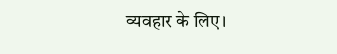व्यवहार के लिए।